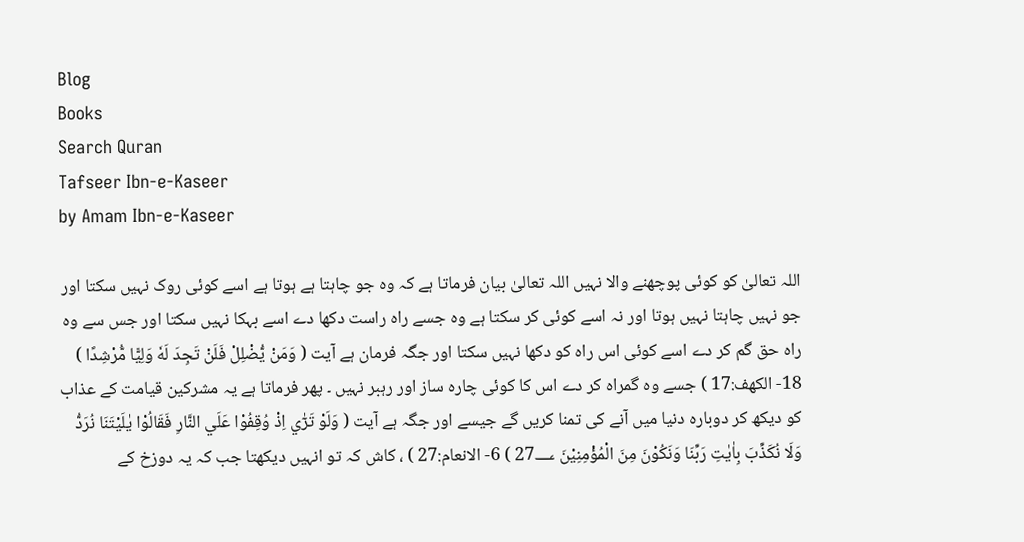Blog
Books
Search Quran
Tafseer Ibn-e-Kaseer
by Amam Ibn-e-Kaseer

اللہ تعالیٰ کو کوئی پوچھنے والا نہیں اللہ تعالیٰ بیان فرماتا ہے کہ وہ جو چاہتا ہے ہوتا ہے اسے کوئی روک نہیں سکتا اور جو نہیں چاہتا نہیں ہوتا اور نہ اسے کوئی کر سکتا ہے وہ جسے راہ راست دکھا دے اسے بہکا نہیں سکتا اور جس سے وہ راہ حق گم کر دے اسے کوئی اس راہ کو دکھا نہیں سکتا اور جگہ فرمان ہے آیت ( وَمَنْ يُّضْلِلْ فَلَنْ تَجِدَ لَهٗ وَلِيًّا مُّرْشِدًا ) 18- الكهف:17 ) جسے وہ گمراہ کر دے اس کا کوئی چارہ ساز اور رہبر نہیں ۔ پھر فرماتا ہے یہ مشرکین قیامت کے عذاب کو دیکھ کر دوبارہ دنیا میں آنے کی تمنا کریں گے جیسے اور جگہ ہے آیت ( وَلَوْ تَرٰٓي اِذْ وُقِفُوْا عَلَي النَّارِ فَقَالُوْا يٰلَيْتَنَا نُرَدُّ وَلَا نُكَذِّبَ بِاٰيٰتِ رَبِّنَا وَنَكُوْنَ مِنَ الْمُؤْمِنِيْنَ 27؀ ) 6- الانعام:27 ) ، کاش کہ تو انہیں دیکھتا جب کہ یہ دوزخ کے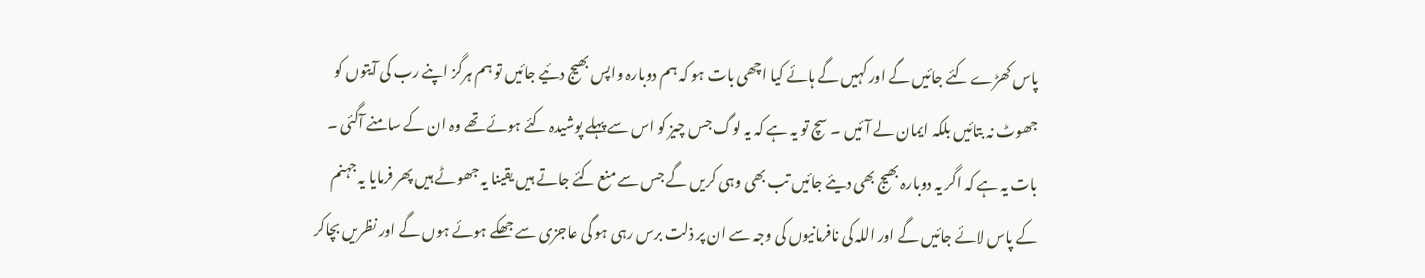پاس کھڑے کئے جائیں گے اور کہیں گے ہائے کیا اچھی بات ہو کہ ہم دوبارہ واپس بھیج دئیے جائیں تو ہم ہرگز اپنے رب کی آیتوں کو جھوٹ نہ بتائیں بلکہ ایمان لے آئیں ۔ سچ تو یہ ہے کہ یہ لوگ جس چیز کو اس سے پہلے پوشیدہ کئے ہوئے تھے وہ ان کے سامنے آگئی ۔ بات یہ ہے کہ اگر یہ دوبارہ بھیج بھی دیئے جائیں تب بھی وہی کریں گے جس سے منع کئے جاتے ہیں یقینا یہ جھوٹے ہیں پھر فرمایا یہ جہنم کے پاس لائے جائیں گے اور اللہ کی نافرمانیوں کی وجہ سے ان پر ذلت برس رہی ہو گی عاجزی سے جھکے ہوئے ہوں گے اور نظریں بچاکر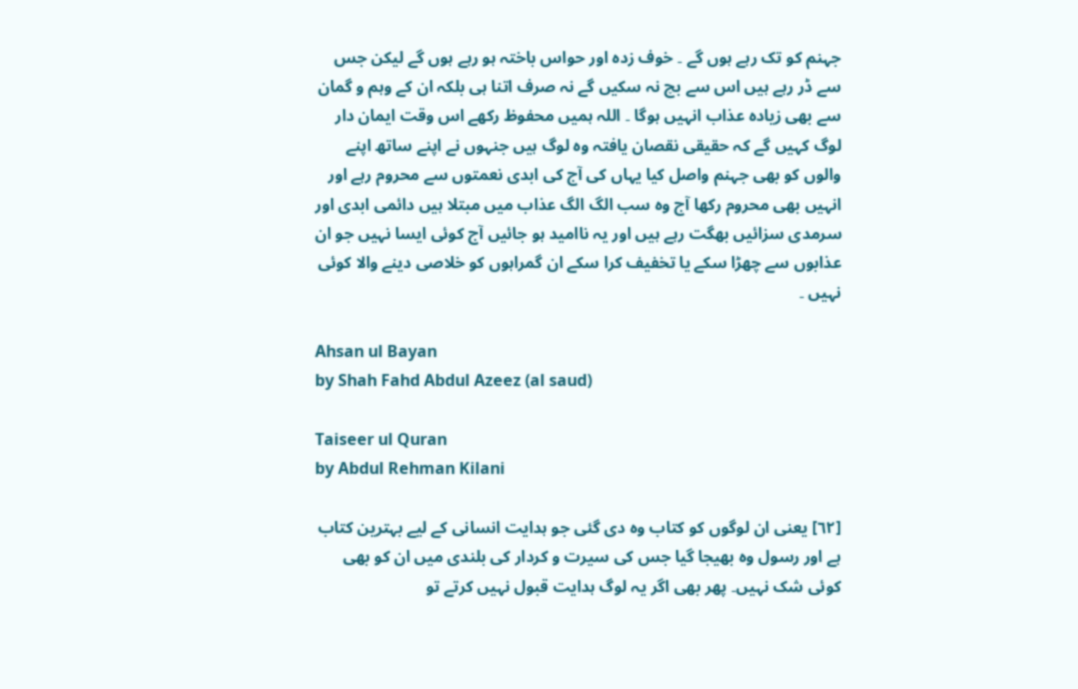جہنم کو تک رہے ہوں گے ۔ خوف زدہ اور حواس باختہ ہو رہے ہوں گے لیکن جس سے ڈر رہے ہیں اس سے بچ نہ سکیں گے نہ صرف اتنا ہی بلکہ ان کے وہم و گمان سے بھی زیادہ عذاب انہیں ہوگا ۔ اللہ ہمیں محفوظ رکھے اس وقت ایمان دار لوگ کہیں گے کہ حقیقی نقصان یافتہ وہ لوگ ہیں جنہوں نے اپنے ساتھ اپنے والوں کو بھی جہنم واصل کیا یہاں کی آج کی ابدی نعمتوں سے محروم رہے اور انہیں بھی محروم رکھا آج وہ سب الگ الگ عذاب میں مبتلا ہیں دائمی ابدی اور سرمدی سزائیں بھگت رہے ہیں اور یہ ناامید ہو جائیں آج کوئی ایسا نہیں جو ان عذابوں سے چھڑا سکے یا تخفیف کرا سکے ان گمراہوں کو خلاصی دینے والا کوئی نہیں ۔

Ahsan ul Bayan
by Shah Fahd Abdul Azeez (al saud)

Taiseer ul Quran
by Abdul Rehman Kilani

[٦٢] یعنی ان لوگوں کو کتاب وہ دی گئی جو ہدایت انسانی کے لیے بہترین کتاب ہے اور رسول وہ بھیجا گیا جس کی سیرت و کردار کی بلندی میں ان کو بھی کوئی شک نہیں۔ پھر بھی اگر یہ لوگ ہدایت قبول نہیں کرتے تو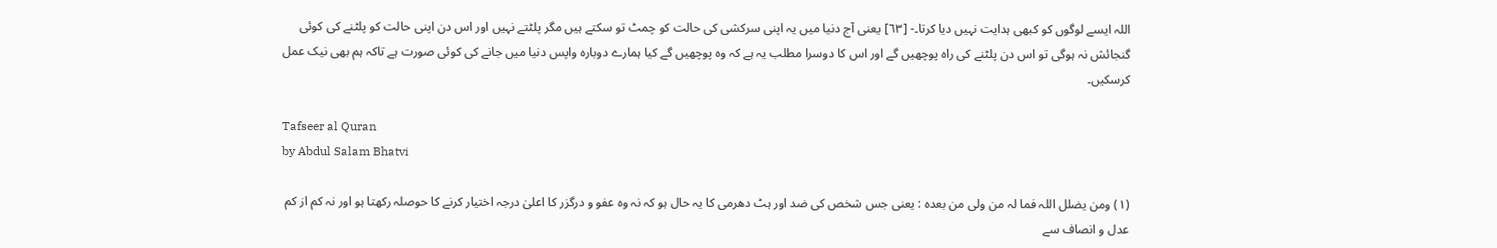اللہ ایسے لوگوں کو کبھی ہدایت نہیں دیا کرتا۔- [٦٣] یعنی آج دنیا میں یہ اپنی سرکشی کی حالت کو چمٹ تو سکتے ہیں مگر پلٹتے نہیں اور اس دن اپنی حالت کو پلٹنے کی کوئی گنجائش نہ ہوگی تو اس دن پلٹنے کی راہ پوچھیں گے اور اس کا دوسرا مطلب یہ ہے کہ وہ پوچھیں گے کیا ہمارے دوبارہ واپس دنیا میں جانے کی کوئی صورت ہے تاکہ ہم بھی نیک عمل کرسکیں۔

Tafseer al Quran
by Abdul Salam Bhatvi

(١) ومن یضلل اللہ فما لہ من ولی من بعدہ : یعنی جس شخص کی ضد اور ہٹ دھرمی کا یہ حال ہو کہ نہ وہ عفو و درگزر کا اعلیٰ درجہ اختیار کرنے کا حوصلہ رکھتا ہو اور نہ کم از کم عدل و انصاف سے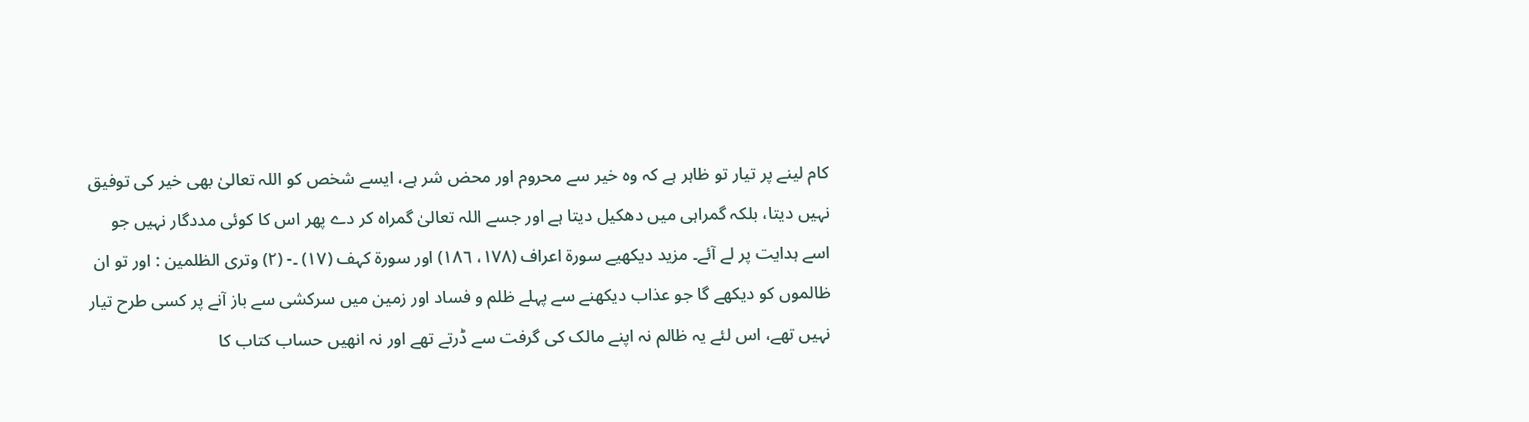کام لینے پر تیار تو ظاہر ہے کہ وہ خیر سے محروم اور محض شر ہے، ایسے شخص کو اللہ تعالیٰ بھی خیر کی توفیق نہیں دیتا، بلکہ گمراہی میں دھکیل دیتا ہے اور جسے اللہ تعالیٰ گمراہ کر دے پھر اس کا کوئی مددگار نہیں جو اسے ہدایت پر لے آئے۔ مزید دیکھیے سورة اعراف (١٧٨، ١٨٦) اور سورة کہف (١٧) ۔- (٢) وتری الظلمین : اور تو ان ظالموں کو دیکھے گا جو عذاب دیکھنے سے پہلے ظلم و فساد اور زمین میں سرکشی سے باز آنے پر کسی طرح تیار نہیں تھے، اس لئے یہ ظالم نہ اپنے مالک کی گرفت سے ڈرتے تھے اور نہ انھیں حساب کتاب کا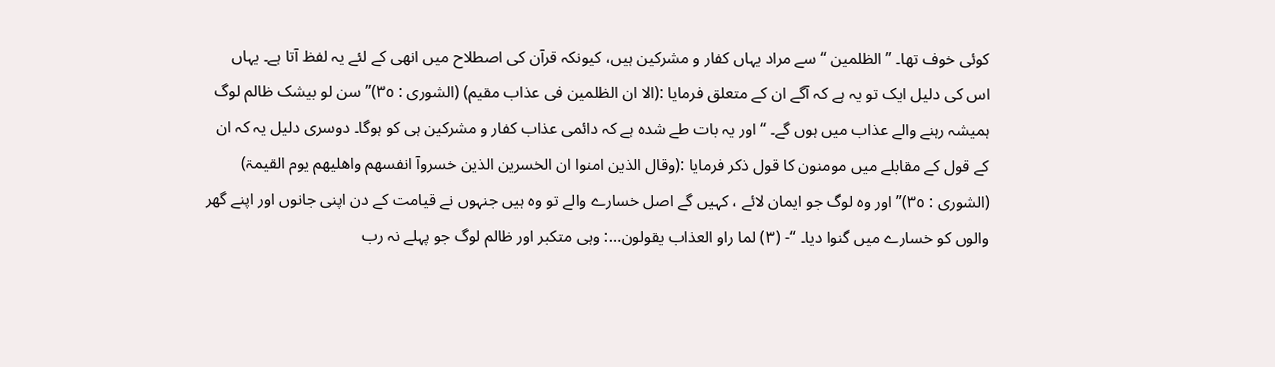کوئی خوف تھا۔ ” الظلمین “ سے مراد یہاں کفار و مشرکین ہیں، کیونکہ قرآن کی اصطلاح میں انھی کے لئے یہ لفظ آتا ہے۔ یہاں اس کی دلیل ایک تو یہ ہے کہ آگے ان کے متعلق فرمایا :(الا ان الظلمین فی عذاب مقیم) (الشوری : ٣٥)” سن لو بیشک ظالم لوگ ہمیشہ رہنے والے عذاب میں ہوں گے۔ “ اور یہ بات طے شدہ ہے کہ دائمی عذاب کفار و مشرکین ہی کو ہوگا۔ دوسری دلیل یہ کہ ان کے قول کے مقابلے میں مومنون کا قول ذکر فرمایا :(وقال الذین امنوا ان الخسرین الذین خسروآ انفسھم واھلیھم یوم القیمۃ) (الشوری : ٣٥)” اور وہ لوگ جو ایمان لائے ، کہیں گے اصل خسارے والے تو وہ ہیں جنہوں نے قیامت کے دن اپنی جانوں اور اپنے گھر والوں کو خسارے میں گنوا دیا۔ “- (٣) لما راو العذاب یقولون…: وہی متکبر اور ظالم لوگ جو پہلے نہ رب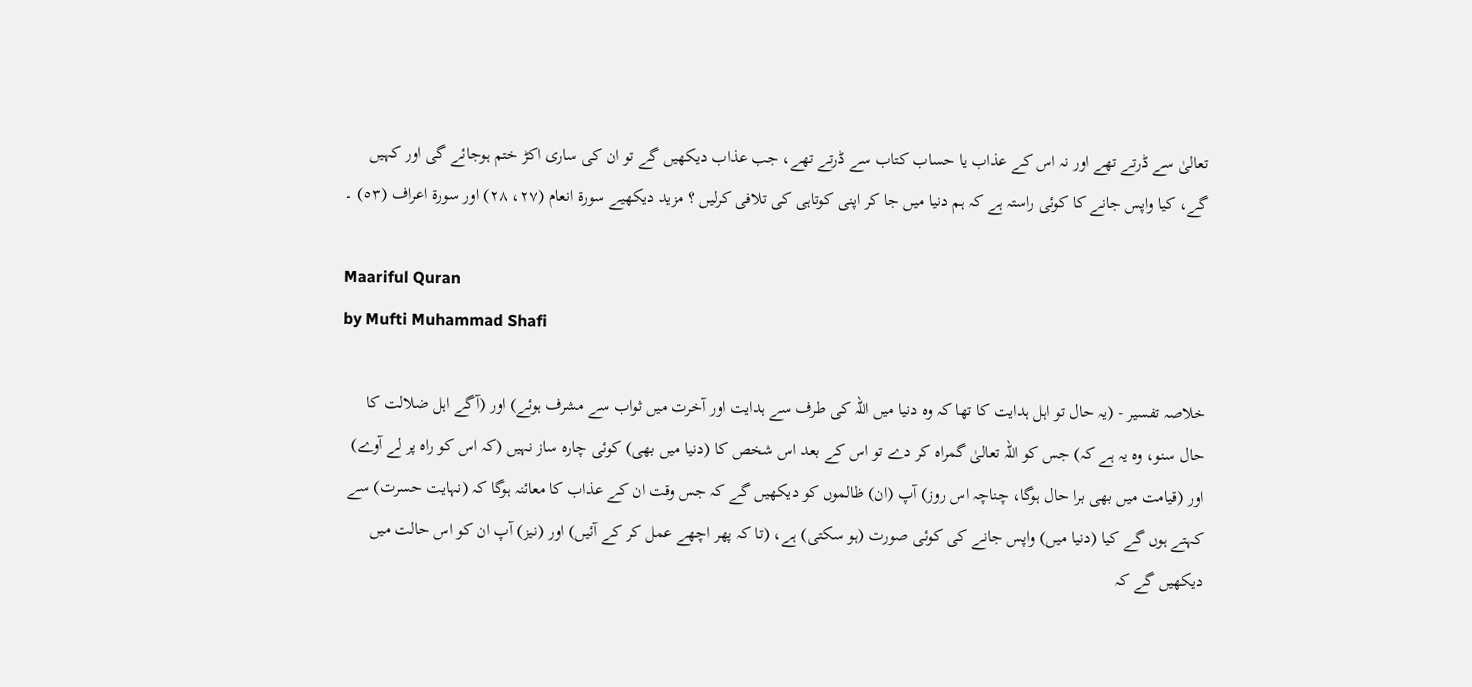تعالیٰ سے ڈرتے تھے اور نہ اس کے عذاب یا حساب کتاب سے ڈرتے تھے، جب عذاب دیکھیں گے تو ان کی ساری اکڑ ختم ہوجائے گی اور کہیں گے، کیا واپس جانے کا کوئی راستہ ہے کہ ہم دنیا میں جا کر اپنی کوتاہی کی تلافی کرلیں ؟ مزید دیکھیے سورة انعام (٢٧، ٢٨) اور سورة اعراف (٥٣) ۔

Maariful Quran
by Mufti Muhammad Shafi

خلاصہ تفسیر - (یہ حال تو اہل ہدایت کا تھا کہ وہ دنیا میں اللہ کی طرف سے ہدایت اور آخرت میں ثواب سے مشرف ہوئے) اور (آگے اہل ضلالت کا حال سنو، وہ یہ ہے کہ) جس کو اللہ تعالیٰ گمراہ کر دے تو اس کے بعد اس شخص کا (دنیا میں بھی) کوئی چارہ ساز نہیں (کہ اس کو راہ پر لے آوے) اور (قیامت میں بھی برا حال ہوگا، چناچہ اس روز) آپ (ان) ظالموں کو دیکھیں گے کہ جس وقت ان کے عذاب کا معائنہ ہوگا کہ (نہایت حسرت) سے کہتے ہوں گے کیا (دنیا میں) واپس جانے کی کوئی صورت (ہو سکتی) ہے، (تا کہ پھر اچھے عمل کر کے آئیں) اور (نیز) آپ ان کو اس حالت میں دیکھیں گے کہ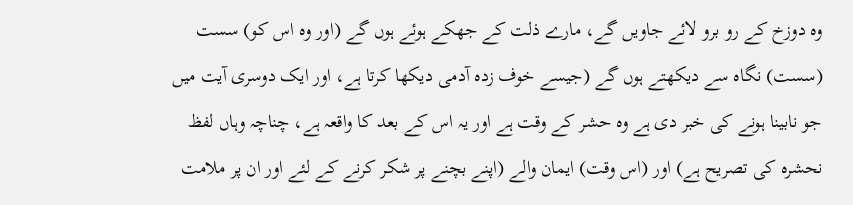وہ دوزخ کے رو برو لائے جاویں گے، مارے ذلت کے جھکے ہوئے ہوں گے (اور وہ اس کو) سست (سست) نگاہ سے دیکھتے ہوں گے (جیسے خوف زدہ آدمی دیکھا کرتا ہے، اور ایک دوسری آیت میں جو نابینا ہونے کی خبر دی ہے وہ حشر کے وقت ہے اور یہ اس کے بعد کا واقعہ ہے، چناچہ وہاں لفظ نحشرہ کی تصریح ہے) اور (اس وقت) ایمان والے (اپنے بچنے پر شکر کرنے کے لئے اور ان پر ملامت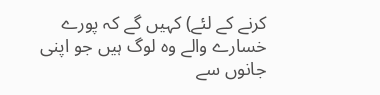کرنے کے لئے) کہیں گے کہ پورے خسارے والے وہ لوگ ہیں جو اپنی جانوں سے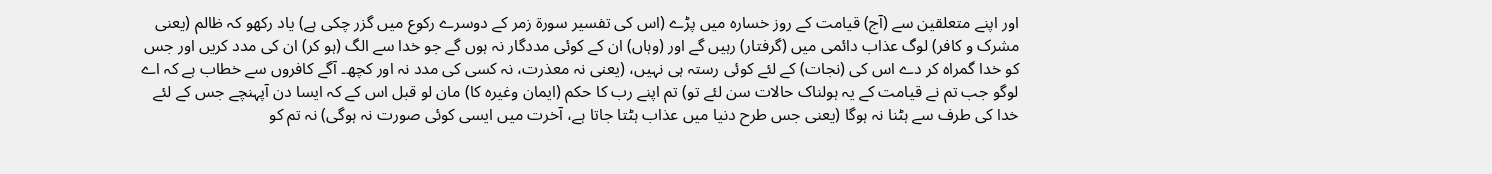اور اپنے متعلقین سے (آج) قیامت کے روز خسارہ میں پڑے (اس کی تفسیر سورة زمر کے دوسرے رکوع میں گزر چکی ہے) یاد رکھو کہ ظالم (یعنی مشرک و کافر) لوگ عذاب دائمی میں (گرفتار) رہیں گے اور (وہاں) ان کے کوئی مددگار نہ ہوں گے جو خدا سے الگ (ہو کر) ان کی مدد کریں اور جس کو خدا گمراہ کر دے اس کی (نجات) کے لئے کوئی رستہ ہی نہیں، (یعنی نہ معذرت، نہ کسی کی مدد نہ اور کچھ۔ آگے کافروں سے خطاب ہے کہ اے لوگو جب تم نے قیامت کے یہ ہولناک حالات سن لئے تو) تم اپنے رب کا حکم (ایمان وغیرہ کا) مان لو قبل اس کے کہ ایسا دن آپہنچے جس کے لئے خدا کی طرف سے ہٹنا نہ ہوگا (یعنی جس طرح دنیا میں عذاب ہٹتا جاتا ہے، آخرت میں ایسی کوئی صورت نہ ہوگی) نہ تم کو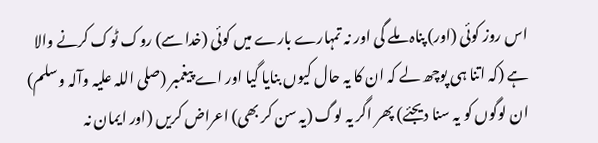اس روز کوئی (اور) پناہ ملے گی اور نہ تمہارے بارے میں کوئی (خدا سے) روک ٹوک کرنے والا ہے (کہ اتنا ہی پوچھ لے کہ ان کا یہ حال کیوں بنایا گیا اور اے پیغمبر (صلی اللہ علیہ وآلہ وسلم) ان لوگوں کو یہ سنا دیجئے) پھر اگر یہ لوگ (یہ سن کر بھی) اعراض کریں (اور ایمان نہ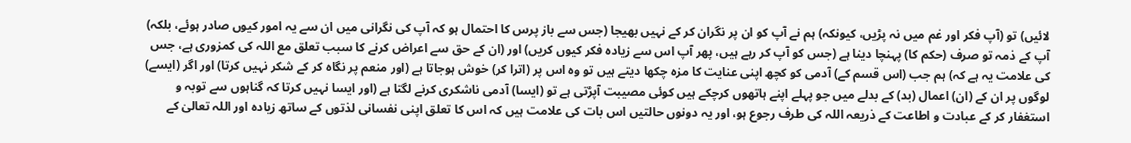لائیں) تو (آپ فکر اور غم میں نہ پڑیں، کیونکہ) ہم نے آپ کو ان پر نگران کر کے نہیں بھیجا (جس سے باز پرس کا احتمال ہو کہ آپ کی نگرانی میں ان سے یہ امور کیوں صادر ہوئے، بلکہ) آپ کے ذمہ تو صرف (حکم کا) پہنچا دینا ہے (جس کو آپ کر رہے ہیں، پھر آپ اس سے زیادہ فکر کیوں کریں) اور (ان کے حق سے اعراض کرنے کا سبب تعلق مع اللہ کی کمزوری ہے، جس کی علامت یہ ہے کہ) ہم جب (اس قسم کے) آدمی کو کچھ اپنی عنایت کا مزہ چکھا دیتے ہیں تو وہ اس پر (اترا کر) خوش ہوجاتا ہے (اور منعم پر نگاہ کر کے شکر نہیں کرتا) اور اگر (ایسے) لوگوں پر ان کے (ان) اعمال (بد) کے بدلے میں جو پہلے اپنے ہاتھوں کرچکے ہیں کوئی مصیبت آپڑتی ہے تو (ایسا) آدمی ناشکری کرنے لگتا ہے (اور ایسا نہیں کرتا کہ گناہوں سے توبہ و استغفار کر کے عبادت و اطاعت کے ذریعہ اللہ کی طرف رجوع ہو، اور یہ دونوں حالتیں اس بات کی علامت ہیں کہ اس کا تعلق اپنی نفسانی لذتوں کے ساتھ زیادہ اور اللہ تعالیٰ کے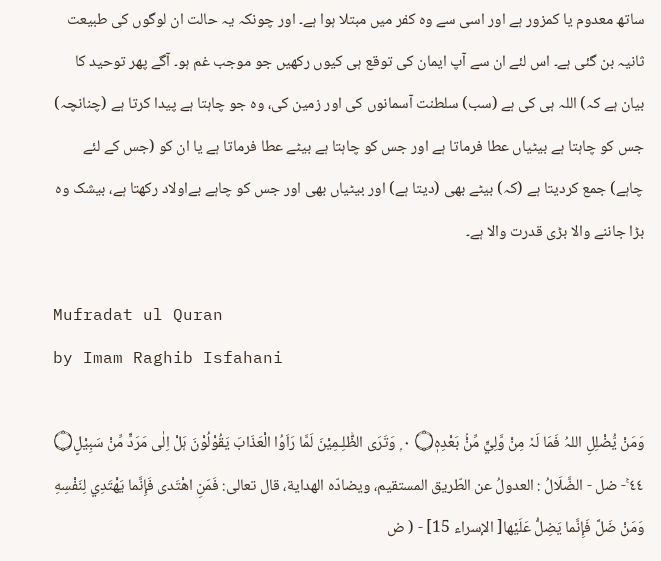ساتھ معدوم یا کمزور ہے اور اسی سے وہ کفر میں مبتلا ہوا ہے۔ اور چونکہ یہ حالت ان لوگوں کی طبیعت ثانیہ بن گئی ہے۔ اس لئے ان سے آپ ایمان کی توقع ہی کیوں رکھیں جو موجب غم ہو۔ آگے پھر توحید کا بیان ہے کہ) اللہ ہی کی ہے (سب) سلطنت آسمانوں کی اور زمین کی، وہ جو چاہتا ہے پیدا کرتا ہے (چنانچہ) جس کو چاہتا ہے بیٹیاں عطا فرماتا ہے اور جس کو چاہتا ہے بیٹے عطا فرماتا ہے یا ان کو (جس کے لئے چاہے) جمع کردیتا ہے (کہ) بیٹے بھی (دیتا ہے) اور بیٹیاں بھی اور جس کو چاہے بےاولاد رکھتا ہے، بیشک وہ بڑا جاننے والا بڑی قدرت والا ہے۔

Mufradat ul Quran
by Imam Raghib Isfahani

وَمَنْ يُّضْلِلِ اللہُ فَمَا لَہٗ مِنْ وَّلِيٍّ مِّنْۢ بَعْدِہٖ۝ ٠ ۭ وَتَرَى الظّٰلِـمِيْنَ لَمَّا رَاَوُا الْعَذَابَ يَقُوْلُوْنَ ہَلْ اِلٰى مَرَدٍّ مِّنْ سَبِيْلٍ۝ ٤٤ ۚ- ضل - الضَّلَالُ : العدولُ عن الطّريق المستقیم، ويضادّه الهداية، قال تعالی: فَمَنِ اهْتَدى فَإِنَّما يَهْتَدِي لِنَفْسِهِ وَمَنْ ضَلَّ فَإِنَّما يَضِلُّ عَلَيْها[ الإسراء 15] - ( ض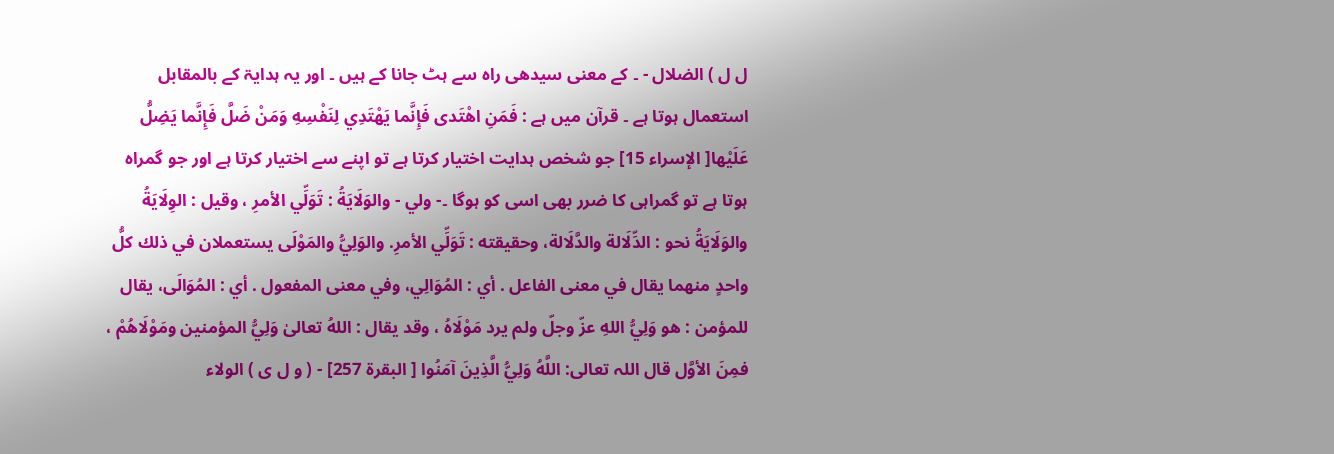ل ل ) الضلال - ۔ کے معنی سیدھی راہ سے ہٹ جانا کے ہیں ۔ اور یہ ہدایۃ کے بالمقابل استعمال ہوتا ہے ۔ قرآن میں ہے : فَمَنِ اهْتَدى فَإِنَّما يَهْتَدِي لِنَفْسِهِ وَمَنْ ضَلَّ فَإِنَّما يَضِلُّ عَلَيْها[ الإسراء 15] جو شخص ہدایت اختیار کرتا ہے تو اپنے سے اختیار کرتا ہے اور جو گمراہ ہوتا ہے تو گمراہی کا ضرر بھی اسی کو ہوگا ۔- ولي - والوَلَايَةُ : تَوَلِّي الأمرِ ، وقیل : الوِلَايَةُ والوَلَايَةُ نحو : الدِّلَالة والدَّلَالة، وحقیقته : تَوَلِّي الأمرِ. والوَلِيُّ والمَوْلَى يستعملان في ذلك كلُّ واحدٍ منهما يقال في معنی الفاعل . أي : المُوَالِي، وفي معنی المفعول . أي : المُوَالَى، يقال للمؤمن : هو وَلِيُّ اللهِ عزّ وجلّ ولم يرد مَوْلَاهُ ، وقد يقال : اللهُ تعالیٰ وَلِيُّ المؤمنین ومَوْلَاهُمْ ، فمِنَ الأوَّل قال اللہ تعالی: اللَّهُ وَلِيُّ الَّذِينَ آمَنُوا [ البقرة 257] - ( و ل ی ) الولاء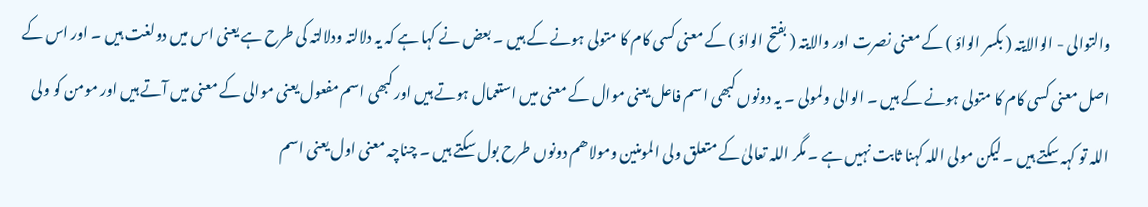والتوالی - الوالایتہ ( بکسر الواؤ ) کے معنی نصرت اور والایتہ ( بفتح الواؤ ) کے معنی کسی کام کا متولی ہونے کے ہیں ۔ بعض نے کہا ہے کہ یہ دلالتہ ودلالتہ کی طرح ہے یعنی اس میں دولغت ہیں ۔ اور اس کے اصل معنی کسی کام کا متولی ہونے کے ہیں ۔ الوالی ولمولی ۔ یہ دونوں کبھی اسم فاعل یعنی موال کے معنی میں استعمال ہوتے ہیں اور کبھی اسم مفعول یعنی موالی کے معنی میں آتے ہیں اور مومن کو ولی اللہ تو کہہ سکتے ہیں ۔ لیکن مولی اللہ کہنا ثابت نہیں ہے ۔ مگر اللہ تعالیٰ کے متعلق ولی المومنین ومولاھم دونوں طرح بول سکتے ہیں ۔ چناچہ معنی اول یعنی اسم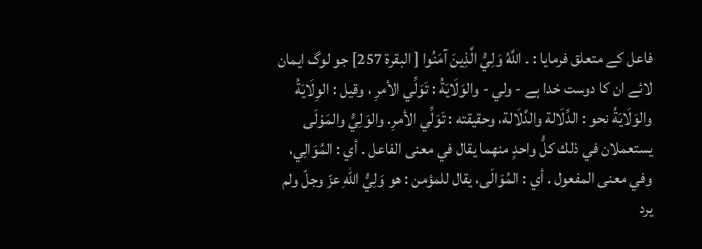فاعل کے متعلق فرمایا : ۔ اللَّهُ وَلِيُّ الَّذِينَ آمَنُوا [ البقرة 257] جو لوگ ایمان لائے ان کا دوست خدا ہے - ولي - والوَلَايَةُ : تَوَلِّي الأمرِ ، وقیل : الوِلَايَةُ والوَلَايَةُ نحو : الدِّلَالة والدَّلَالة، وحقیقته : تَوَلِّي الأمرِ. والوَلِيُّ والمَوْلَى يستعملان في ذلك كلُّ واحدٍ منهما يقال في معنی الفاعل . أي : المُوَالِي، وفي معنی المفعول . أي : المُوَالَى، يقال للمؤمن : هو وَلِيُّ اللهِ عزّ وجلّ ولم يرد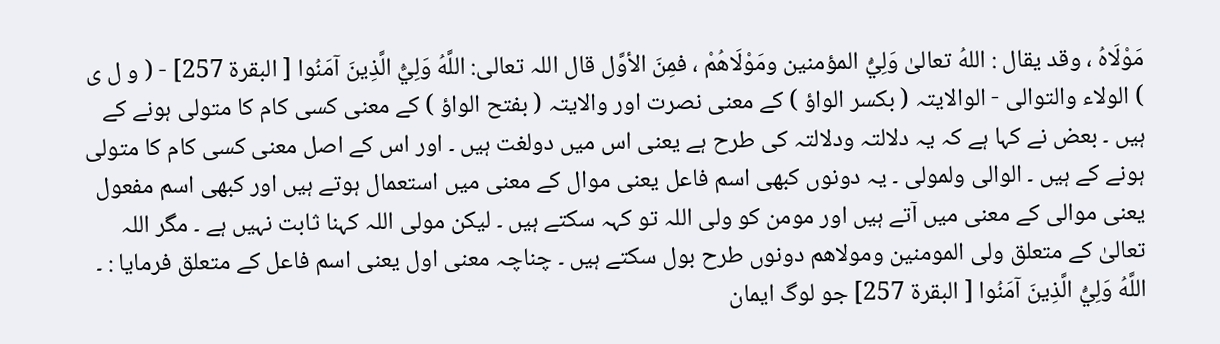مَوْلَاهُ ، وقد يقال : اللهُ تعالیٰ وَلِيُّ المؤمنین ومَوْلَاهُمْ ، فمِنَ الأوَّل قال اللہ تعالی: اللَّهُ وَلِيُّ الَّذِينَ آمَنُوا [ البقرة 257] - ( و ل ی ) الولاء والتوالی - الوالایتہ ( بکسر الواؤ ) کے معنی نصرت اور والایتہ ( بفتح الواؤ ) کے معنی کسی کام کا متولی ہونے کے ہیں ۔ بعض نے کہا ہے کہ یہ دلالتہ ودلالتہ کی طرح ہے یعنی اس میں دولغت ہیں ۔ اور اس کے اصل معنی کسی کام کا متولی ہونے کے ہیں ۔ الوالی ولمولی ۔ یہ دونوں کبھی اسم فاعل یعنی موال کے معنی میں استعمال ہوتے ہیں اور کبھی اسم مفعول یعنی موالی کے معنی میں آتے ہیں اور مومن کو ولی اللہ تو کہہ سکتے ہیں ۔ لیکن مولی اللہ کہنا ثابت نہیں ہے ۔ مگر اللہ تعالیٰ کے متعلق ولی المومنین ومولاھم دونوں طرح بول سکتے ہیں ۔ چناچہ معنی اول یعنی اسم فاعل کے متعلق فرمایا : ۔ اللَّهُ وَلِيُّ الَّذِينَ آمَنُوا [ البقرة 257] جو لوگ ایمان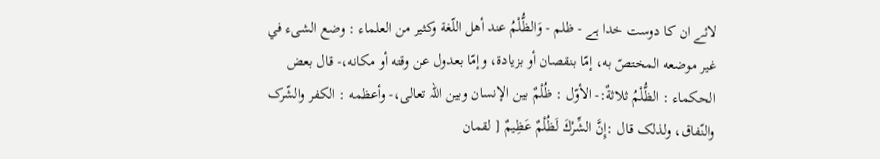لائے ان کا دوست خدا ہے - ظلم - وَالظُّلْمُ عند أهل اللّغة وكثير من العلماء : وضع الشیء في غير موضعه المختصّ به، إمّا بنقصان أو بزیادة، وإمّا بعدول عن وقته أو مکانه،- قال بعض الحکماء : الظُّلْمُ ثلاثةٌ:- الأوّل : ظُلْمٌ بين الإنسان وبین اللہ تعالی،- وأعظمه : الکفر والشّرک والنّفاق، ولذلک قال :إِنَّ الشِّرْكَ لَظُلْمٌ عَظِيمٌ [ لقمان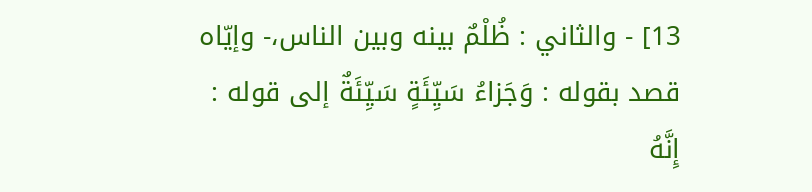13] - والثاني : ظُلْمٌ بينه وبین الناس،- وإيّاه قصد بقوله : وَجَزاءُ سَيِّئَةٍ سَيِّئَةٌ إلى قوله : إِنَّهُ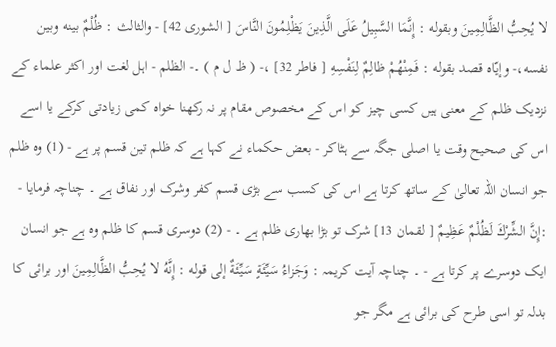لا يُحِبُّ الظَّالِمِينَ وبقوله : إِنَّمَا السَّبِيلُ عَلَى الَّذِينَ يَظْلِمُونَ النَّاسَ [ الشوری 42] - والثالث : ظُلْمٌ بينه وبین نفسه،- وإيّاه قصد بقوله : فَمِنْهُمْ ظالِمٌ لِنَفْسِهِ [ فاطر 32] ،- ( ظ ل م ) ۔- الظلم - اہل لغت اور اکثر علماء کے نزدیک ظلم کے معنی ہیں کسی چیز کو اس کے مخصوص مقام پر نہ رکھنا خواہ کمی زیادتی کرکے یا اسے اس کی صحیح وقت یا اصلی جگہ سے ہٹاکر - بعض حکماء نے کہا ہے کہ ظلم تین قسم پر ہے - (1) وہ ظلم جو انسان اللہ تعالیٰ کے ساتھ کرتا ہے اس کی کسب سے بڑی قسم کفر وشرک اور نفاق ہے ۔ چناچہ فرمایا - :إِنَّ الشِّرْكَ لَظُلْمٌ عَظِيمٌ [ لقمان 13] شرک تو بڑا بھاری ظلم ہے ۔ - (2) دوسری قسم کا ظلم وہ ہے جو انسان ایک دوسرے پر کرتا ہے - ۔ چناچہ آیت کریمہ : وَجَزاءُ سَيِّئَةٍ سَيِّئَةٌ إلى قوله : إِنَّهُ لا يُحِبُّ الظَّالِمِينَ اور برائی کا بدلہ تو اسی طرح کی برائی ہے مگر جو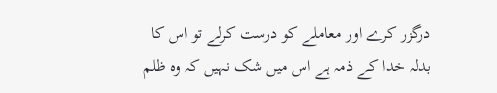درگزر کرے اور معاملے کو درست کرلے تو اس کا بدلہ خدا کے ذمہ ہے اس میں شک نہیں کہ وہ ظلم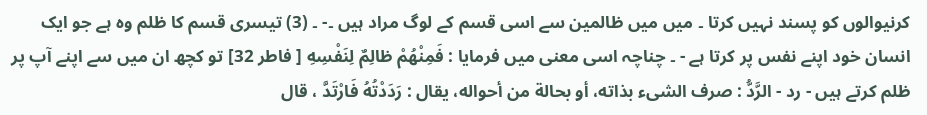کرنیوالوں کو پسند نہیں کرتا ۔ میں میں ظالمین سے اسی قسم کے لوگ مراد ہیں ۔- ۔ (3) تیسری قسم کا ظلم وہ ہے جو ایک انسان خود اپنے نفس پر کرتا ہے - ۔ چناچہ اسی معنی میں فرمایا : فَمِنْهُمْ ظالِمٌ لِنَفْسِهِ [ فاطر 32] تو کچھ ان میں سے اپنے آپ پر ظلم کرتے ہیں - رد - الرَّدُّ : صرف الشیء بذاته، أو بحالة من أحواله، يقال : رَدَدْتُهُ فَارْتَدَّ ، قال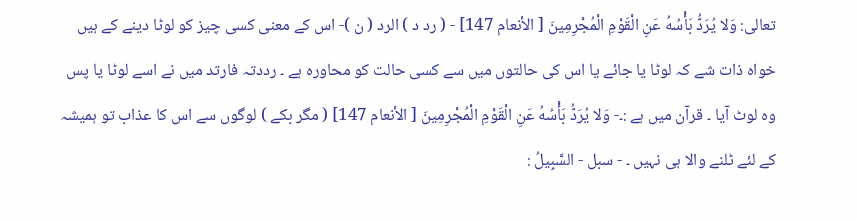تعالی: وَلا يُرَدُّ بَأْسُهُ عَنِ الْقَوْمِ الْمُجْرِمِينَ [ الأنعام 147] - ( رد د ) الرد ( ن )- اس کے معنی کسی چیز کو لوٹا دینے کے ہیں خواہ ذات شے کہ لوٹا یا جائے یا اس کی حالتوں میں سے کسی حالت کو محاورہ ہے ۔ رددتہ فارتد میں نے اسے لوٹا یا پس وہ لوٹ آیا ۔ قرآن میں ہے :۔- وَلا يُرَدُّ بَأْسُهُ عَنِ الْقَوْمِ الْمُجْرِمِينَ [ الأنعام 147] ( مگر بکے ) لوگوں سے اس کا عذاب تو ہمیشہ کے لئے ٹلنے والا ہی نہیں ۔ - سبل - السَّبِيلُ :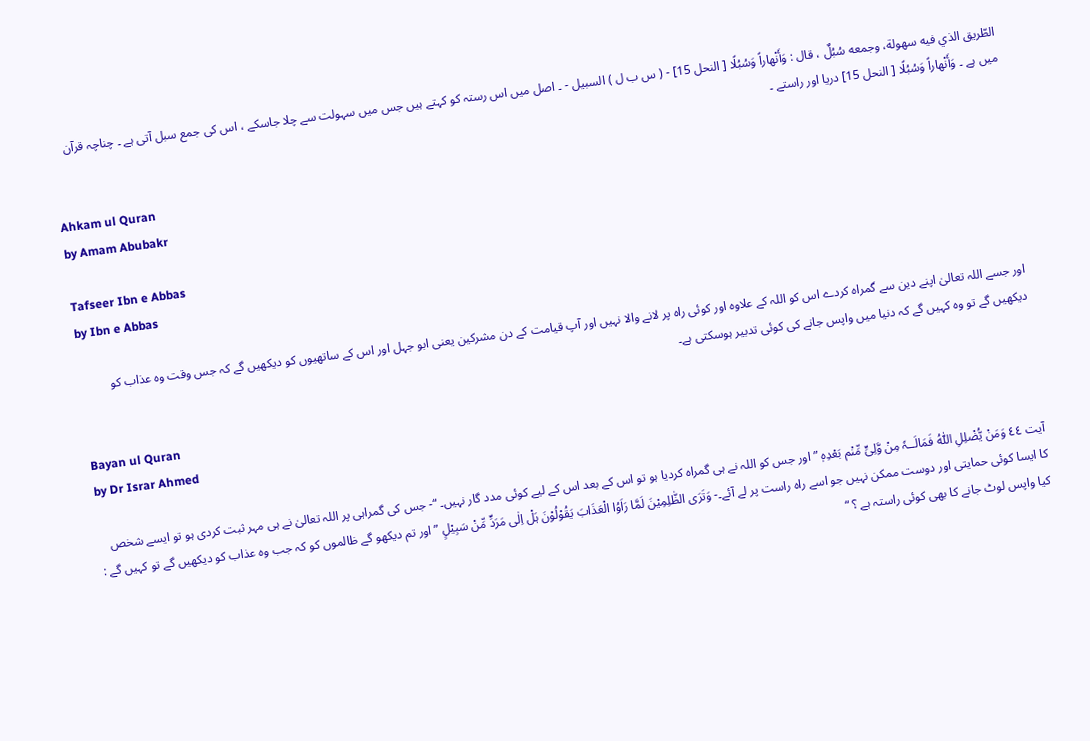الطّريق الذي فيه سهولة، وجمعه سُبُلٌ ، قال : وَأَنْهاراً وَسُبُلًا [ النحل 15] - ( س ب ل ) السبیل - ۔ اصل میں اس رستہ کو کہتے ہیں جس میں سہولت سے چلا جاسکے ، اس کی جمع سبل آتی ہے ۔ چناچہ قرآن میں ہے ۔ وَأَنْهاراً وَسُبُلًا [ النحل 15] دریا اور راستے ۔

Ahkam ul Quran
by Amam Abubakr

Tafseer Ibn e Abbas
by Ibn e Abbas

اور جسے اللہ تعالیٰ اپنے دین سے گمراہ کردے اس کو اللہ کے علاوہ اور کوئی راہ پر لانے والا نہیں اور آپ قیامت کے دن مشرکین یعنی ابو جہل اور اس کے ساتھیوں کو دیکھیں گے کہ جس وقت وہ عذاب کو دیکھیں گے تو وہ کہیں گے کہ دنیا میں واپس جانے کی کوئی تدبیر ہوسکتی ہے۔

Bayan ul Quran
by Dr Israr Ahmed

آیت ٤٤ وَمَنْ یُّضْلِلِ اللّٰہُ فَمَالَــہٗ مِنْ وَّلِیٍّ مِّنْم بَعْدِہٖ ” اور جس کو اللہ نے ہی گمراہ کردیا ہو تو اس کے بعد اس کے لیے کوئی مدد گار نہیں۔ “- جس کی گمراہی پر اللہ تعالیٰ نے ہی مہر ثبت کردی ہو تو ایسے شخص کا ایسا کوئی حمایتی اور دوست ممکن نہیں جو اسے راہ راست پر لے آئے۔- وَتَرَی الظّٰلِمِیْنَ لَمَّا رَاَوُا الْعَذَابَ یَقُوْلُوْنَ ہَلْ اِلٰی مَرَدٍّ مِّنْ سَبِیْلٍ ” اور تم دیکھو گے ظالموں کو کہ جب وہ عذاب کو دیکھیں گے تو کہیں گے : کیا واپس لوٹ جانے کا بھی کوئی راستہ ہے ؟ “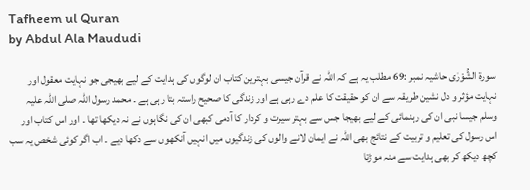Tafheem ul Quran
by Abdul Ala Maududi

سورة الشُّوْرٰی حاشیہ نمبر :69 مطلب یہ ہے کہ اللہ نے قرآن جیسی بہترین کتاب ان لوگوں کی ہدایت کے لیے بھیجی جو نہایت معقول اور نہایت مؤثر و دل نشین طریقہ سے ان کو حقیقت کا علم دے رہی ہے اور زندگی کا صحیح راستہ بتا رہی ہے ۔ محمد رسول اللہ صلی اللہ علیہ وسلم جیسا نبی ان کی رہنمائی کے لیے بھیجا جس سے بہتر سیرت و کردار کا آدمی کبھی ان کی نگاہوں نے نہ دیکھا تھا ۔ اور اس کتاب اور اس رسول کی تعلیم و تربیت کے نتائج بھی اللہ نے ایمان لانے والوں کی زندگیوں میں انہیں آنکھوں سے دکھا دیے ۔ اب اگر کوئی شخص یہ سب کچھ دیکھ کر بھی ہدایت سے منہ موڑتا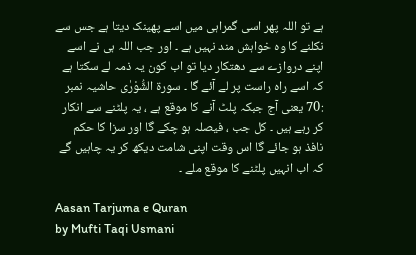ہے تو اللہ پھر اسی گمراہی میں اسے پھینک دیتا ہے جس سے نکلنے کا وہ خواہش مند نہیں ہے ۔ اور جب اللہ ہی نے اسے اپنے دروازے سے دھتکار دیا تو اب کون یہ ذمہ لے سکتا ہے کہ اسے راہ راست پر لے آئے گا ۔ سورة الشُّوْرٰی حاشیہ نمبر :70 یعنی آج جبکہ پلٹ آنے کا موقع ہے ، یہ پلٹنے سے انکار کر رہے ہیں ۔ کل جب ، فیصلہ ہو چکے گا اور سزا کا حکم نافذ ہو جائے گا اس وقت اپنی شامت دیکھ کر یہ چاہیں گے کہ اب انہیں پلٹنے کا موقع ملے ۔

Aasan Tarjuma e Quran
by Mufti Taqi Usmani